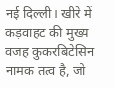नई दिल्ली। खीरे में कड़वाहट की मुख्य वजह कुकरबिटेसिन नामक तत्व है, जो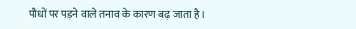पौधों पर पड़ने वाले तनाव के कारण बढ़ जाता है।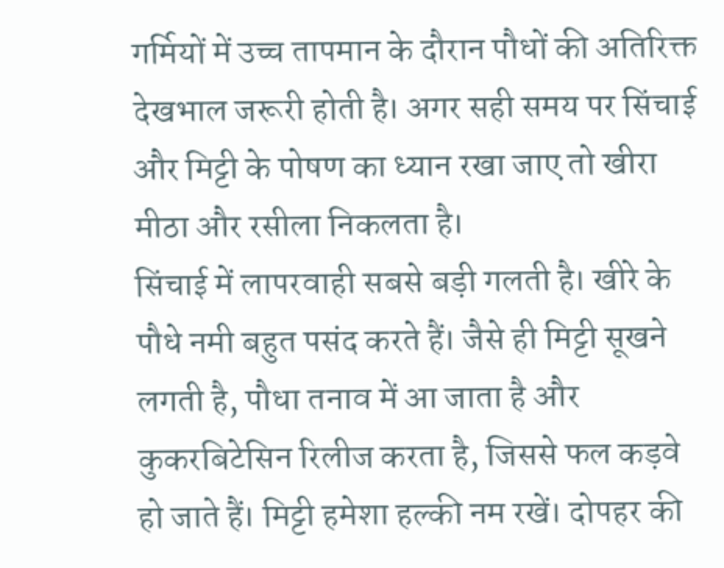गर्मियों में उच्च तापमान के दौरान पौधों की अतिरिक्त देखभाल जरूरी होती है। अगर सही समय पर सिंचाई और मिट्टी के पोषण का ध्यान रखा जाए तो खीरा मीठा और रसीला निकलता है।
सिंचाई में लापरवाही सबसे बड़ी गलती है। खीरे के पौधे नमी बहुत पसंद करते हैं। जैसे ही मिट्टी सूखने लगती है, पौधा तनाव में आ जाता है और कुकरबिटेसिन रिलीज करता है, जिससे फल कड़वे हो जाते हैं। मिट्टी हमेशा हल्की नम रखें। दोपहर की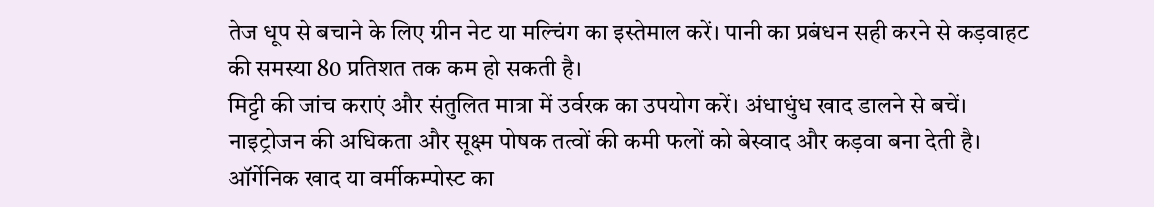तेज धूप से बचाने के लिए ग्रीन नेट या मल्चिंग का इस्तेमाल करें। पानी का प्रबंधन सही करने से कड़वाहट की समस्या 80 प्रतिशत तक कम हो सकती है।
मिट्टी की जांच कराएं और संतुलित मात्रा में उर्वरक का उपयोग करें। अंधाधुंध खाद डालने से बचें। नाइट्रोजन की अधिकता और सूक्ष्म पोषक तत्वों की कमी फलों को बेस्वाद और कड़वा बना देती है। ऑर्गेनिक खाद या वर्मीकम्पोस्ट का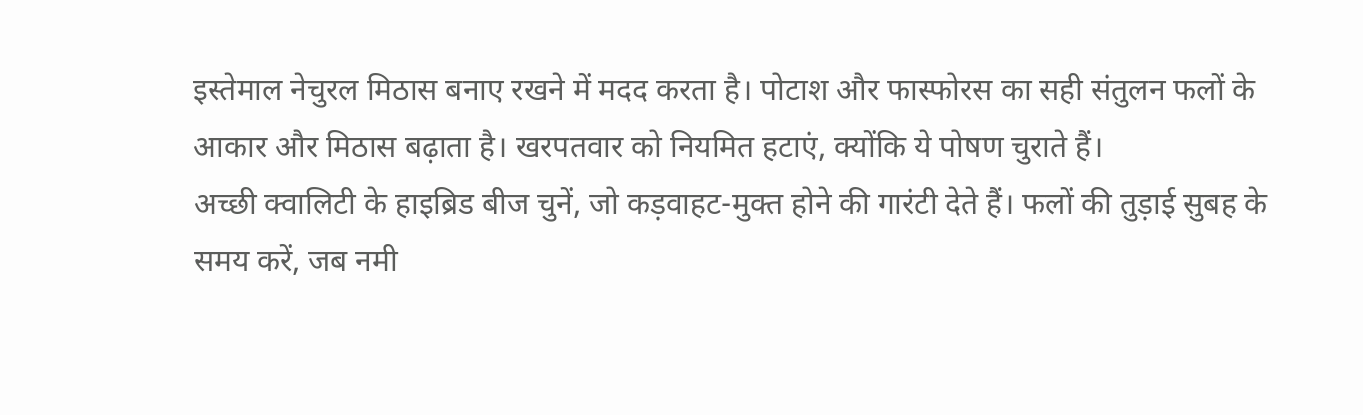इस्तेमाल नेचुरल मिठास बनाए रखने में मदद करता है। पोटाश और फास्फोरस का सही संतुलन फलों के आकार और मिठास बढ़ाता है। खरपतवार को नियमित हटाएं, क्योंकि ये पोषण चुराते हैं।
अच्छी क्वालिटी के हाइब्रिड बीज चुनें, जो कड़वाहट-मुक्त होने की गारंटी देते हैं। फलों की तुड़ाई सुबह के समय करें, जब नमी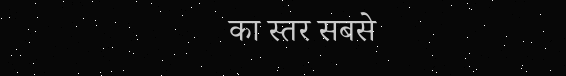का स्तर सबसे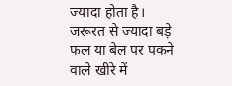ज्यादा होता है। जरूरत से ज्यादा बड़े फल या बेल पर पकने वाले खीरे में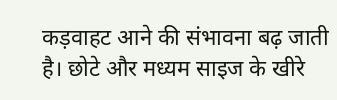कड़वाहट आने की संभावना बढ़ जाती है। छोटे और मध्यम साइज के खीरे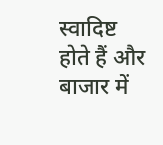स्वादिष्ट होते हैं और बाजार में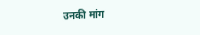उनकी मांग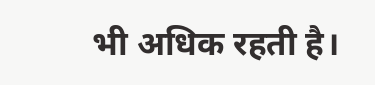भी अधिक रहती है।